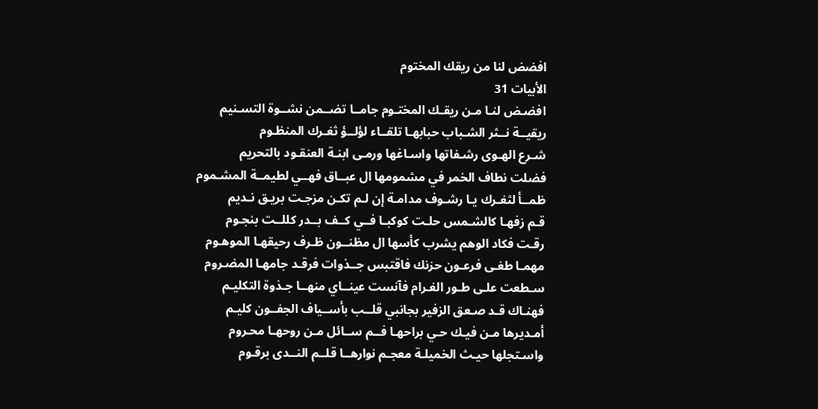افضض لنا من ريقك المختوم
الأبيات 31
افضـض لنـا مـن ريقـك المختـوم جامــا تضــمن نشــوة التسـنيم
ريقيــة نــثر الشـباب حبابهـا تلقــاء لؤلــؤ ثغـرك المنظـوم
شـرع الهـوى رشـفاتها واسـاغها ورمـى ابنـة العنقـود بالتحريم
فضلت نطاف الخمر في مشمومها ال عبــاق فهــي لطيمــة المشـموم
ظمــأ لثغـرك يـا رشـوف مدامـة إن لـم تكـن مزجـت بريـق نـديم
قـم زفهـا كالشـمس حلـت كوكبـا فــي كــف بــدر كللــت بنجـوم
رقـت فكاد الوهم يشرب كأسها ال مظنــون ظـرف رحيقهـا الموهـوم
مهمـا طغـى فرعـون حزنك فاقتبس جــذوات فرقـد جامهـا المضـروم
سـطعت علـى طـور الغـرام فآنست عينــاي منهــا جـذوة التكليـم
فهنـاك قـد صـعق الزفير بجانبي قلــب بأســياف الجفــون كليـم
أمـديرها مـن فيـك حـي براحهـا فــم ســائل مـن روحهـا محـروم
واسـتجلها حيـث الخميلـة معجـم نوارهــا قلــم النــدى برقـوم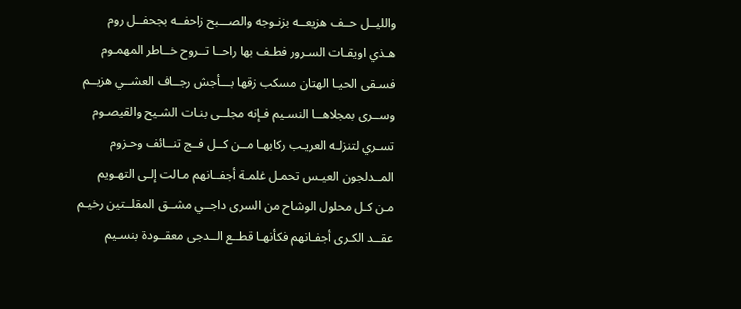والليــل حــف هزيعــه بزنـوجه والصـــبح زاحفــه بجحفــل روم
هـذي اويقـات السـرور فطـف بها راحــا تــروح خــاطر المهمـوم
فسـقى الحيـا الهتان مسكب زقها بـــأجش رجــاف العشــي هزيــم
وســرى بمجلاهــا النسـيم فـإنه مجلــى بنـات الشـيح والقيصـوم
تسـري لتنزلـه العريـب ركابهـا مــن كــل فــج تنــائف وحـزوم
المــدلجون العيـس تحمـل غلمـة أجفــانهم مـالت إلـى التهـويم
مـن كـل محلول الوشاح من السرى داجــي مشــق المقلــتين رخيـم
عقــد الكـرى أجفـانهم فكأنهـا قطــع الــدجى معقــودة بنسـيم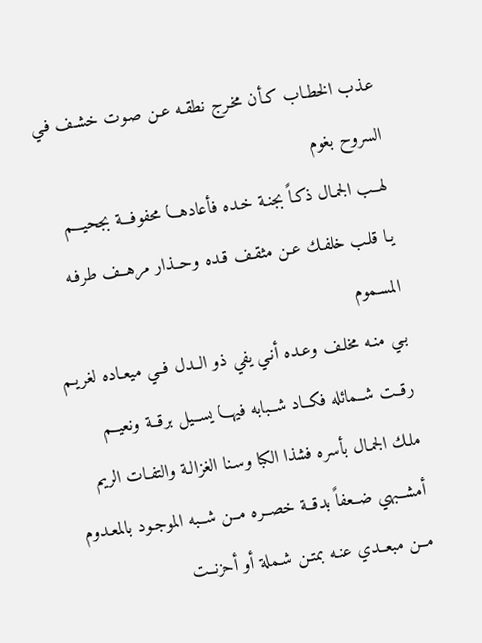عـذب الخطـاب كـأن مخـرج نطقـه عـن صـوت خشـف فـي السروح بغوم
لهــب الجمـال ذكـاً بجنـة خـده فأعادهـــا محفوفـــة بجحيـــم
يـا قلـب خلفـك عـن مثقـف قـده وحــذار مرهــف طرفـه المسـموم
بـي منـه مخلـف وعـده أنـي يفي ذو الــدل فــي ميعـاده لغريـم
رقــت شــمائله فكــاد شــبابه فيهـــا يســيل برقــة ونعيــم
ملـك الجمـال بأسره فشذا الكبا وسـنا الغزالـة والتفـات الريم
أمشــبهي ضــعفاً بدقــة خصــره مــن شــبه الموجـود بالمعـدوم
مــن مبعــدي عنـه بمتـن شـملة أو أحزنــت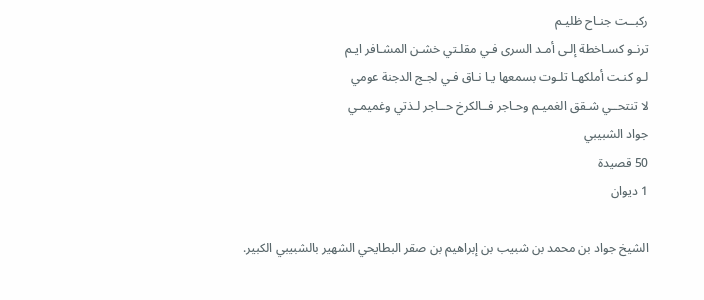ركبــت جنـاح ظليـم
ترنـو كسـاخطة إلـى أمـد السرى فـي مقلـتي خشـن المشـافر ايـم
لـو كنـت أملكهـا تلـوت بسمعها يـا نـاق فـي لجـج الدجنة عومي
لا تنتحــي شـقق الغميـم وحـاجر فــالكرخ حــاجر لـذتي وغميمـي
جواد الشبيبي
50 قصيدة
1 ديوان

الشيخ جواد بن محمد بن شبيب بن إبراهيم بن صقر البطايحي الشهير بالشبيبي الكبير.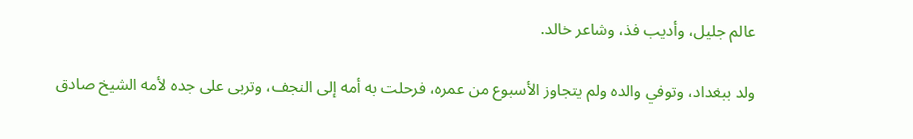عالم جليل، وأديب فذ، وشاعر خالد.

ولد ببغداد، وتوفي والده ولم يتجاوز الأسبوع من عمره، فرحلت به أمه إلى النجف، وتربى على جده لأمه الشيخ صادق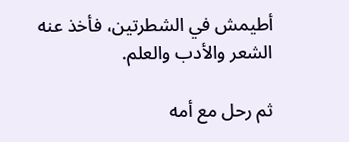أطيمش في الشطرتين، فأخذ عنه الشعر والأدب والعلم.

ثم رحل مع أمه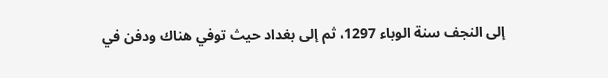إلى النجف سنة الوباء 1297، ثم إلى بغداد حيث توفي هناك ودفن في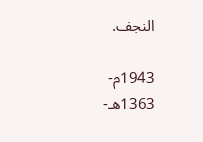النجف.

1943م-
1363هـ-